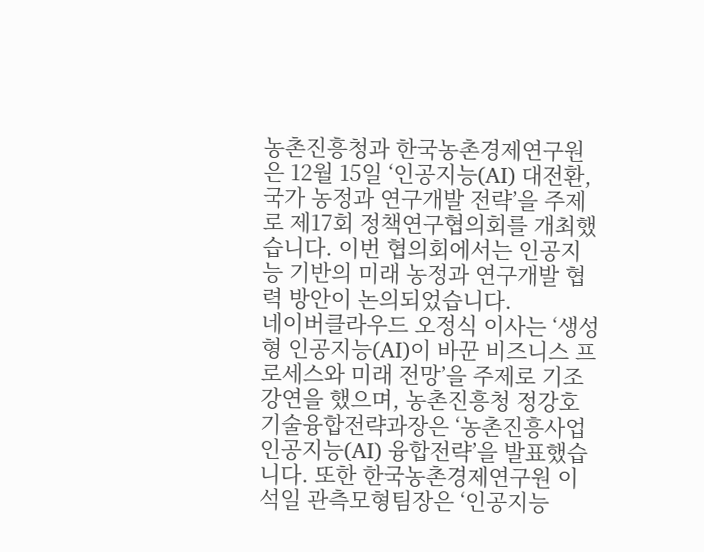농촌진흥청과 한국농촌경제연구원은 12월 15일 ‘인공지능(AI) 대전환, 국가 농정과 연구개발 전략’을 주제로 제17회 정책연구협의회를 개최했습니다. 이번 협의회에서는 인공지능 기반의 미래 농정과 연구개발 협력 방안이 논의되었습니다.
네이버클라우드 오정식 이사는 ‘생성형 인공지능(AI)이 바꾼 비즈니스 프로세스와 미래 전망’을 주제로 기조 강연을 했으며, 농촌진흥청 정강호 기술융합전략과장은 ‘농촌진흥사업 인공지능(AI) 융합전략’을 발표했습니다. 또한 한국농촌경제연구원 이석일 관측모형팀장은 ‘인공지능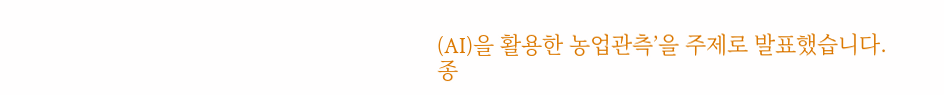(AI)을 활용한 농업관측’을 주제로 발표했습니다.
종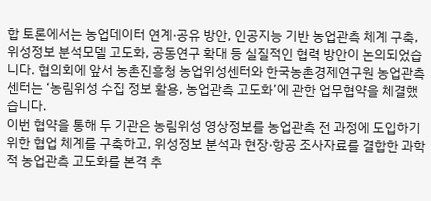합 토론에서는 농업데이터 연계·공유 방안, 인공지능 기반 농업관측 체계 구축, 위성정보 분석모델 고도화, 공동연구 확대 등 실질적인 협력 방안이 논의되었습니다. 협의회에 앞서 농촌진흥청 농업위성센터와 한국농촌경제연구원 농업관측센터는 ‘농림위성 수집 정보 활용, 농업관측 고도화’에 관한 업무협약을 체결했습니다.
이번 협약을 통해 두 기관은 농림위성 영상정보를 농업관측 전 과정에 도입하기 위한 협업 체계를 구축하고, 위성정보 분석과 현장·항공 조사자료를 결합한 과학적 농업관측 고도화를 본격 추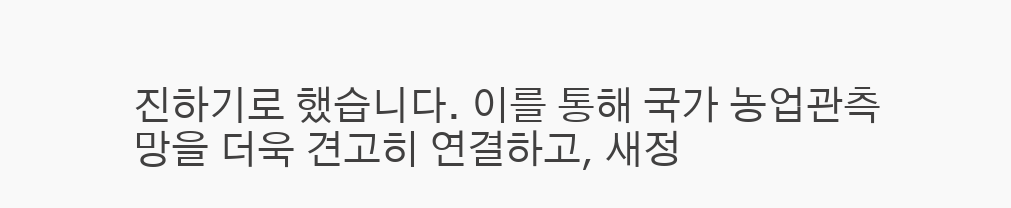진하기로 했습니다. 이를 통해 국가 농업관측망을 더욱 견고히 연결하고, 새정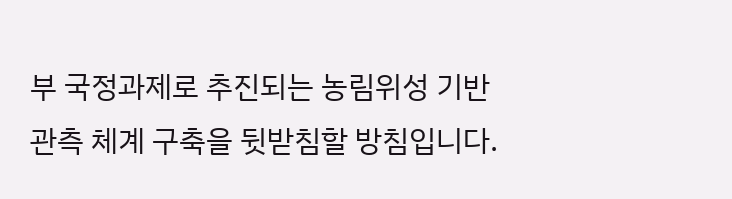부 국정과제로 추진되는 농림위성 기반 관측 체계 구축을 뒷받침할 방침입니다.